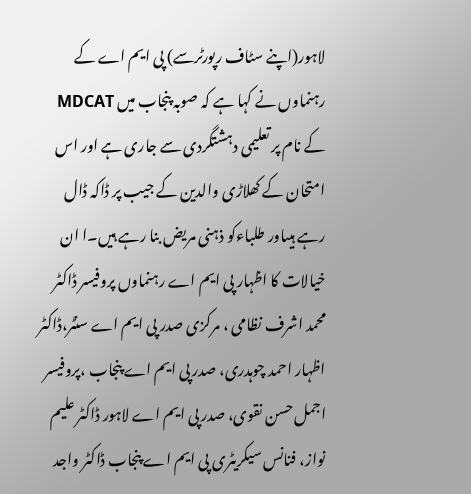لاہور(اپنے سٹاف رپورٹرسے) پی ایم اے کے رہنماوں نے کہا ہے کہ صوبہ پنجاب میں MDCAT کے نام پر تعلیمی دہشتگردی سے جاری ہے اور اس امتحان کے کھلاڑی والدین کے جیب پر ڈاکہ ڈال رہے ہیںاور طلباءکو ذہنی مریض بنا رہے ہیں۔ا ان خیالات کا اظہار پی ایم اے رہنماوں پروفیسر ڈاکٹر محمد اشرف نظامی ، مرکزی صدر پی ایم اے سنٹر،ڈاکٹر اظہار احمد چوہدری، صدر پی ایم اے پنجاب ،پروفیسر اجمل حسن نقوی، صدر پی ایم اے لاہور ڈاکٹر علیم نواز، فنانس سیکریٹری پی ایم اے پنجاب ڈاکٹر واجد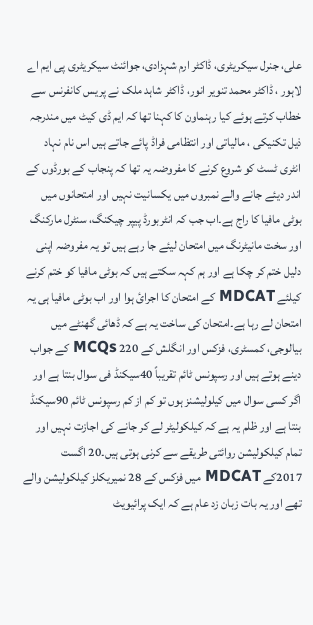علی، جنرل سیکریٹری، ڈاکٹر ارم شہزادی، جوائنٹ سیکریٹری پی ایم اے لاہور ، ڈاکٹر محمد تنویر انور، ڈاکٹر شاہد ملک نے پریس کانفرنس سے خطاب کرتے ہوئے کیا رہنماون کا کہنا تھا کہ ایم ڈی کیٹ میں مندرجہ ذیل تکنیکی ، مالیاتی اور انتظامی فراڈ پائے جاتے ہیں اس نام نہاد انٹری ٹسٹ کو شروع کرنے کا مفروضہ یہ تھا کہ پنجاب کے بورڈوں کے اندر دیئے جانے والے نمبروں میں یکسانیت نہیں اور امتحانوں میں بوٹی مافیا کا راج ہے۔اب جب کہ انٹربورڈ پیپر چیکنگ، سنٹرل مارکنگ اور سخت مانیٹرنگ میں امتحان لیئے جا رہے ہیں تو یہ مفروضہ اپنی دلیل ختم کر چکا ہے اور ہم کہہ سکتے ہیں کہ بوٹی مافیا کو ختم کرنے کیلئے MDCAT کے امتحان کا اجرائ ہوا اور اب بوٹی مافیا ہی یہ امتحان لے رہا ہے۔امتحان کی ساخت یہ ہے کہ ڈھائی گھنٹے میں بیالوجی، کمسٹری، فزکس اور انگلش کے 220 MCQs کے جواب دینے ہوتے ہیں اور رسپونس ٹائم تقریباً 40سیکنڈ فی سوال بنتا ہے اور اگر کسی سوال میں کیلولیشنز ہوں تو کم از کم رسپونس ٹائم 90سیکنڈ بنتا ہے اور ظلم یہ ہے کہ کیلکولیٹر لے کر جانے کی اجازت نہیں اور تمام کیلکولیشن روائتی طریقے سے کرنی ہوتی ہیں۔20 اگست 2017کے MDCAT میں فزکس کے 28 نمیریکلز کیلکولیشن والے تھے اور یہ بات زبان زد عام ہے کہ ایک پرائیویٹ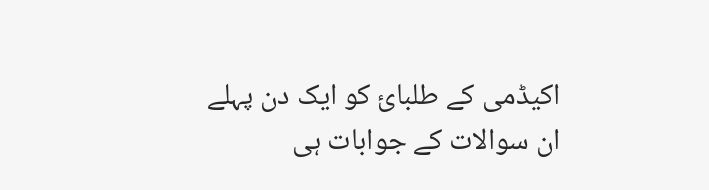اکیڈمی کے طلبائ کو ایک دن پہلے ان سوالات کے جوابات ہی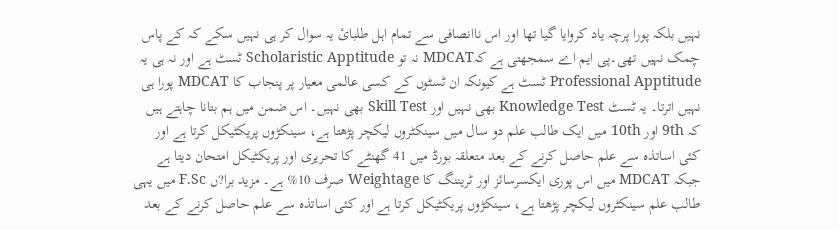نہیں بلکہ پورا پرچہ یاد کروایا گیا تھا اور اس ناانصافی سے تمام اہل طلبائ یہ سوال کر ہی نہیں سکے کہ کے پاس چمک نہیں تھی۔پی ایم اے سمجھتی ہے کہMDCAT نہ تو Scholaristic Apptitude ٹسٹ ہے اور نہ ہی یہ Professional Apptitude ٹسٹ ہے کیونکہ ان ٹسٹوں کے کسی عالمی معیار پر پنجاب کا MDCAT پورا ہی نہیں اترتا۔ یہ ٹسٹ Knowledge Test بھی نہیں اور Skill Test بھی نہیں۔ اس ضمن میں ہم بتانا چاہتے ہیں کہ 9th اور 10th میں ایک طالب علم دو سال میں سینکٹروں لیکچر پڑھتا ہے، سینکڑوں پریکٹیکل کرتا ہے اور کئی اساتذہ سے علم حاصل کرنے کے بعد متعلقہ بورڈ میں 41 گھنٹے کا تحریری اور پریکٹیکل امتحان دیتا ہے جبکہ MDCAT میں اس پوری ایکسرسائز اور ٹریننگ کا Weightage صرف 10% ہے۔ مزید برا?ں F.Sc میں یہی طالب علم سینکٹروں لیکچر پڑھتا ہے، سینکڑوں پریکٹیکل کرتا ہے اور کئی اساتذہ سے علم حاصل کرنے کے بعد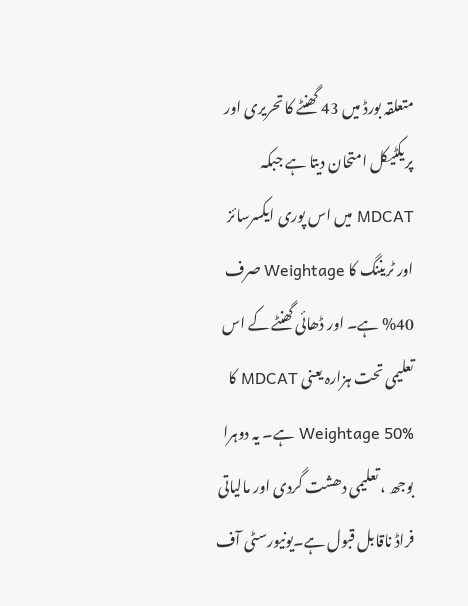متعلقہ بورڈ میں 43 گھنٹے کا تحریری اور پریکٹیکل امتحان دیتا ہے جبکہ MDCAT میں اس پوری ایکسرسائز اور ٹریننگ کا Weightage صرف 40% ہے۔ اور ڈھائی گھنٹے کے اس تعلیمی تحت ہزارہ یعنی MDCAT کا Weightage 50% ہے۔ یہ دوہرا بوجھ ، تعلیمی دھشت گردی اور مالیاتی فراڈ ناقابل قبول ہے۔یونیورسٹی آف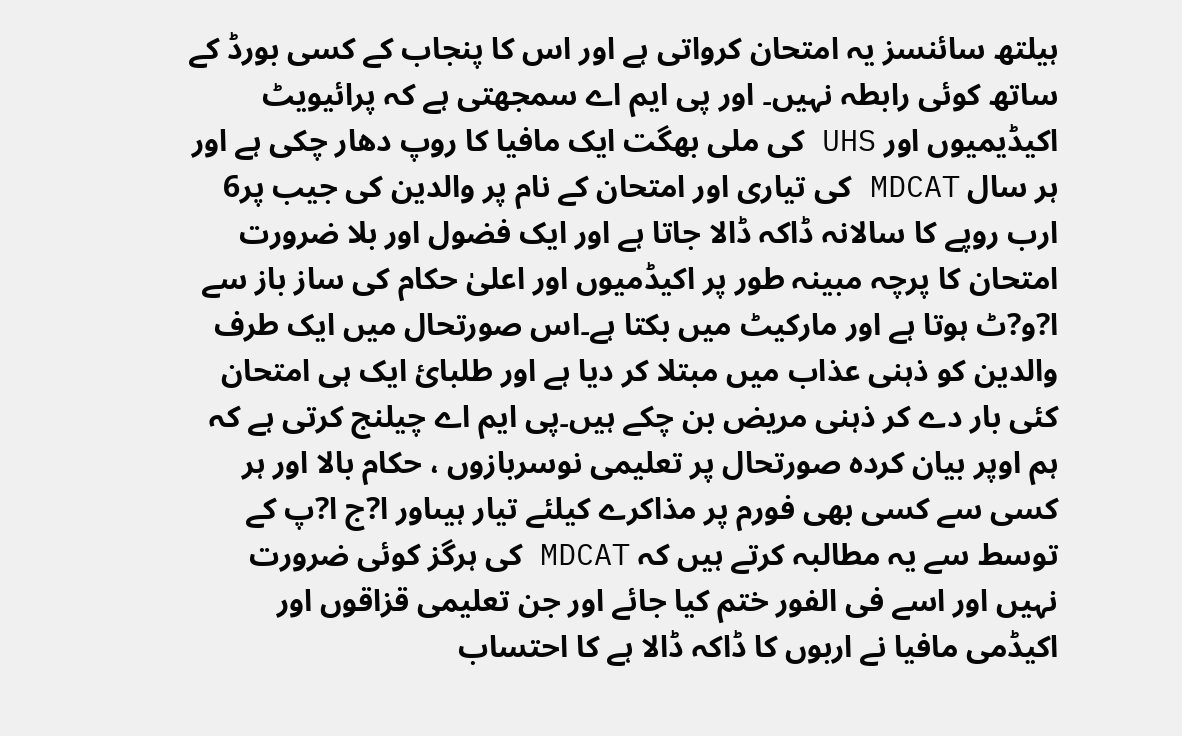ہیلتھ سائنسز یہ امتحان کرواتی ہے اور اس کا پنجاب کے کسی بورڈ کے ساتھ کوئی رابطہ نہیں۔ اور پی ایم اے سمجھتی ہے کہ پرائیویٹ اکیڈیمیوں اور UHS کی ملی بھگت ایک مافیا کا روپ دھار چکی ہے اور ہر سال MDCAT کی تیاری اور امتحان کے نام پر والدین کی جیب پر6 ارب روپے کا سالانہ ڈاکہ ڈالا جاتا ہے اور ایک فضول اور بلا ضرورت امتحان کا پرچہ مبینہ طور پر اکیڈمیوں اور اعلیٰ حکام کی ساز باز سے ا?و?ٹ ہوتا ہے اور مارکیٹ میں بکتا ہے۔اس صورتحال میں ایک طرف والدین کو ذہنی عذاب میں مبتلا کر دیا ہے اور طلبائ ایک ہی امتحان کئی بار دے کر ذہنی مریض بن چکے ہیں۔پی ایم اے چیلنج کرتی ہے کہ ہم اوپر بیان کردہ صورتحال پر تعلیمی نوسربازوں ، حکام بالا اور ہر کسی سے کسی بھی فورم پر مذاکرے کیلئے تیار ہیںاور ا?ج ا?پ کے توسط سے یہ مطالبہ کرتے ہیں کہ MDCAT کی ہرگز کوئی ضرورت نہیں اور اسے فی الفور ختم کیا جائے اور جن تعلیمی قزاقوں اور اکیڈمی مافیا نے اربوں کا ڈاکہ ڈالا ہے کا احتساب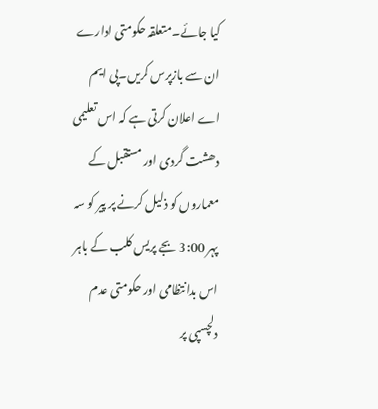کیا جائے۔متعلقہ حکومتی ادارے ان سے بازپرس کریں۔پی ایم اے اعلان کرتی ہے کہ اس تعلیمی دھشت گردی اور مستقبل کے معماروں کو ذلیل کرنے پر پیر کو سہ پہر 3:00 بجے پریس کلب کے باہر اس بدانتظامی اور حکومتی عدم دلچسپی پر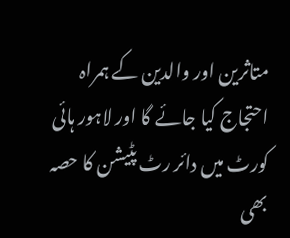متاثرین اور والدین کے ہمراہ احتجاج کیا جائے گا اور لاہور ہائی کورٹ میں دائر رٹ پٹیشن کا حصہ بھی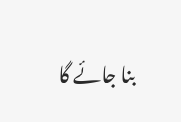بنا جائے گا